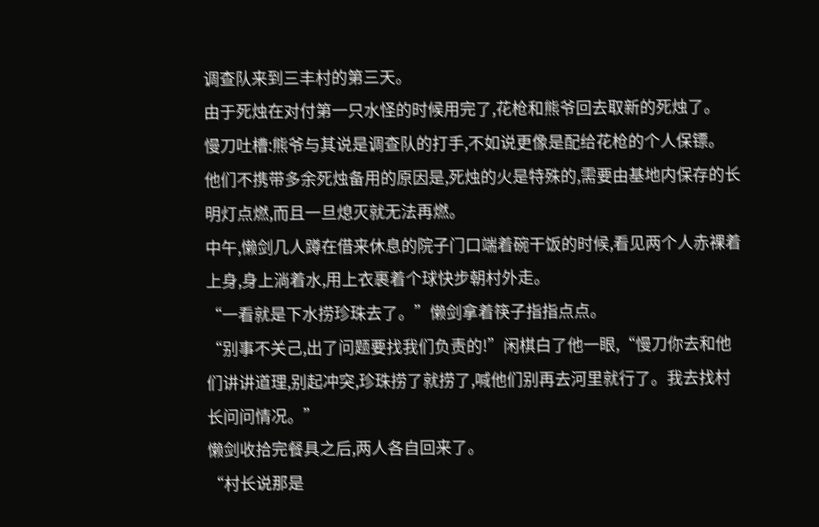调查队来到三丰村的第三天。
由于死烛在对付第一只水怪的时候用完了,花枪和熊爷回去取新的死烛了。
慢刀吐槽:熊爷与其说是调查队的打手,不如说更像是配给花枪的个人保镖。
他们不携带多余死烛备用的原因是,死烛的火是特殊的,需要由基地内保存的长明灯点燃,而且一旦熄灭就无法再燃。
中午,懒剑几人蹲在借来休息的院子门口端着碗干饭的时候,看见两个人赤裸着上身,身上淌着水,用上衣裹着个球快步朝村外走。
“一看就是下水捞珍珠去了。”懒剑拿着筷子指指点点。
“别事不关己,出了问题要找我们负责的!”闲棋白了他一眼,“慢刀你去和他们讲讲道理,别起冲突,珍珠捞了就捞了,喊他们别再去河里就行了。我去找村长问问情况。”
懒剑收拾完餐具之后,两人各自回来了。
“村长说那是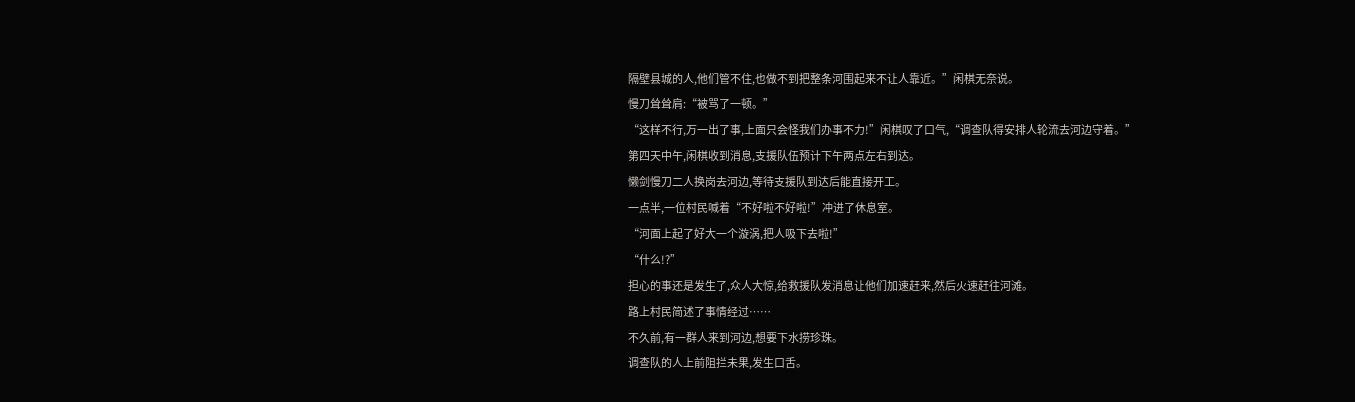隔壁县城的人,他们管不住,也做不到把整条河围起来不让人靠近。”闲棋无奈说。
慢刀耸耸肩:“被骂了一顿。”
“这样不行,万一出了事,上面只会怪我们办事不力!”闲棋叹了口气,“调查队得安排人轮流去河边守着。”
第四天中午,闲棋收到消息,支援队伍预计下午两点左右到达。
懒剑慢刀二人换岗去河边,等待支援队到达后能直接开工。
一点半,一位村民喊着“不好啦不好啦!”冲进了休息室。
“河面上起了好大一个漩涡,把人吸下去啦!”
“什么!?”
担心的事还是发生了,众人大惊,给救援队发消息让他们加速赶来,然后火速赶往河滩。
路上村民简述了事情经过……
不久前,有一群人来到河边,想要下水捞珍珠。
调查队的人上前阻拦未果,发生口舌。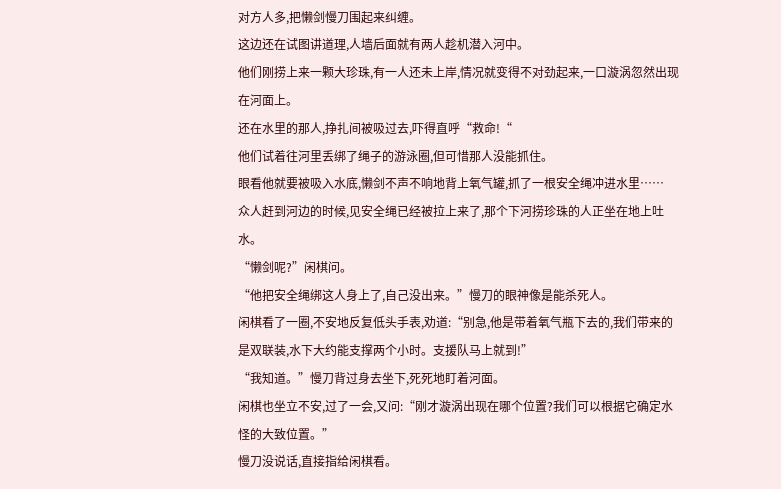对方人多,把懒剑慢刀围起来纠缠。
这边还在试图讲道理,人墙后面就有两人趁机潜入河中。
他们刚捞上来一颗大珍珠,有一人还未上岸,情况就变得不对劲起来,一口漩涡忽然出现在河面上。
还在水里的那人,挣扎间被吸过去,吓得直呼“救命!“
他们试着往河里丢绑了绳子的游泳圈,但可惜那人没能抓住。
眼看他就要被吸入水底,懒剑不声不响地背上氧气罐,抓了一根安全绳冲进水里……
众人赶到河边的时候,见安全绳已经被拉上来了,那个下河捞珍珠的人正坐在地上吐水。
“懒剑呢?”闲棋问。
“他把安全绳绑这人身上了,自己没出来。”慢刀的眼神像是能杀死人。
闲棋看了一圈,不安地反复低头手表,劝道:“别急,他是带着氧气瓶下去的,我们带来的是双联装,水下大约能支撑两个小时。支援队马上就到!”
“我知道。”慢刀背过身去坐下,死死地盯着河面。
闲棋也坐立不安,过了一会,又问:“刚才漩涡出现在哪个位置?我们可以根据它确定水怪的大致位置。”
慢刀没说话,直接指给闲棋看。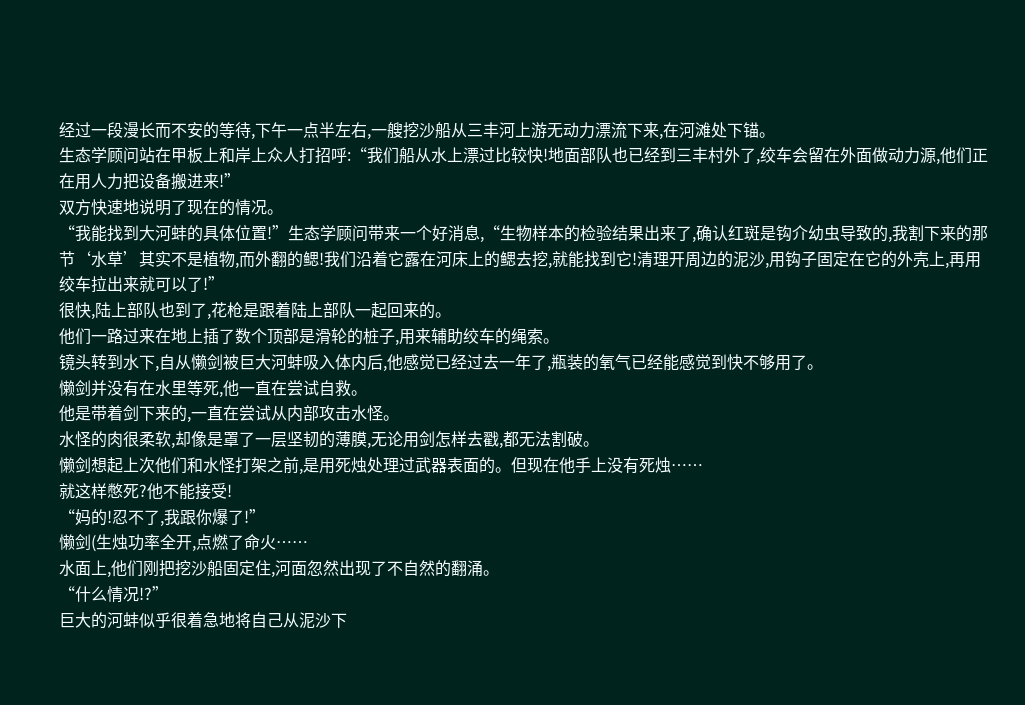经过一段漫长而不安的等待,下午一点半左右,一艘挖沙船从三丰河上游无动力漂流下来,在河滩处下锚。
生态学顾问站在甲板上和岸上众人打招呼:“我们船从水上漂过比较快!地面部队也已经到三丰村外了,绞车会留在外面做动力源,他们正在用人力把设备搬进来!”
双方快速地说明了现在的情况。
“我能找到大河蚌的具体位置!”生态学顾问带来一个好消息,“生物样本的检验结果出来了,确认红斑是钩介幼虫导致的,我割下来的那节‘水草’其实不是植物,而外翻的鳃!我们沿着它露在河床上的鳃去挖,就能找到它!清理开周边的泥沙,用钩子固定在它的外壳上,再用绞车拉出来就可以了!”
很快,陆上部队也到了,花枪是跟着陆上部队一起回来的。
他们一路过来在地上插了数个顶部是滑轮的桩子,用来辅助绞车的绳索。
镜头转到水下,自从懒剑被巨大河蚌吸入体内后,他感觉已经过去一年了,瓶装的氧气已经能感觉到快不够用了。
懒剑并没有在水里等死,他一直在尝试自救。
他是带着剑下来的,一直在尝试从内部攻击水怪。
水怪的肉很柔软,却像是罩了一层坚韧的薄膜,无论用剑怎样去戳,都无法割破。
懒剑想起上次他们和水怪打架之前,是用死烛处理过武器表面的。但现在他手上没有死烛……
就这样憋死?他不能接受!
“妈的!忍不了,我跟你爆了!”
懒剑(生烛功率全开,点燃了命火……
水面上,他们刚把挖沙船固定住,河面忽然出现了不自然的翻涌。
“什么情况!?”
巨大的河蚌似乎很着急地将自己从泥沙下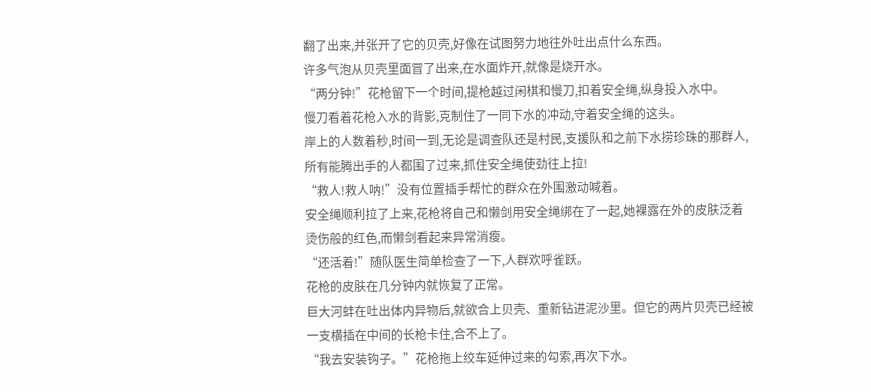翻了出来,并张开了它的贝壳,好像在试图努力地往外吐出点什么东西。
许多气泡从贝壳里面冒了出来,在水面炸开,就像是烧开水。
“两分钟!”花枪留下一个时间,提枪越过闲棋和慢刀,扣着安全绳,纵身投入水中。
慢刀看着花枪入水的背影,克制住了一同下水的冲动,守着安全绳的这头。
岸上的人数着秒,时间一到,无论是调查队还是村民,支援队和之前下水捞珍珠的那群人,所有能腾出手的人都围了过来,抓住安全绳使劲往上拉!
“救人!救人呐!”没有位置插手帮忙的群众在外围激动喊着。
安全绳顺利拉了上来,花枪将自己和懒剑用安全绳绑在了一起,她裸露在外的皮肤泛着烫伤般的红色,而懒剑看起来异常消瘦。
“还活着!”随队医生简单检查了一下,人群欢呼雀跃。
花枪的皮肤在几分钟内就恢复了正常。
巨大河蚌在吐出体内异物后,就欲合上贝壳、重新钻进泥沙里。但它的两片贝壳已经被一支横插在中间的长枪卡住,合不上了。
“我去安装钩子。”花枪拖上绞车延伸过来的勾索,再次下水。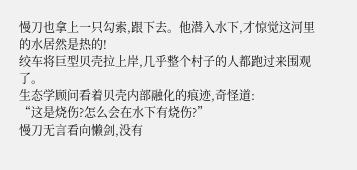慢刀也拿上一只勾索,跟下去。他潜入水下,才惊觉这河里的水居然是热的!
绞车将巨型贝壳拉上岸,几乎整个村子的人都跑过来围观了。
生态学顾问看着贝壳内部融化的痕迹,奇怪道:
“这是烧伤?怎么会在水下有烧伤?”
慢刀无言看向懒剑,没有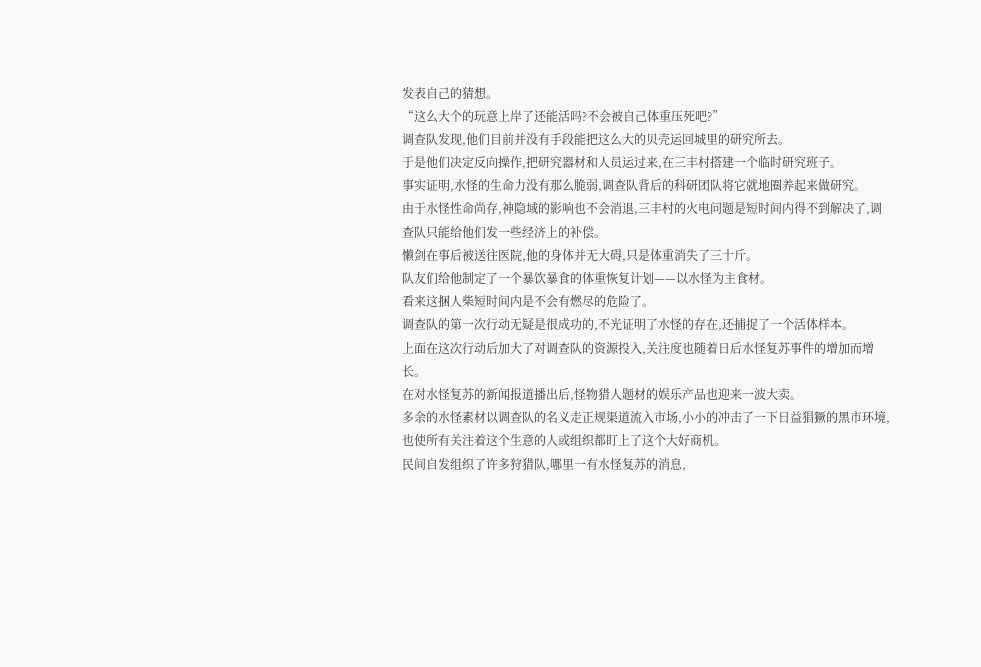发表自己的猜想。
“这么大个的玩意上岸了还能活吗?不会被自己体重压死吧?”
调查队发现,他们目前并没有手段能把这么大的贝壳运回城里的研究所去。
于是他们决定反向操作,把研究器材和人员运过来,在三丰村搭建一个临时研究班子。
事实证明,水怪的生命力没有那么脆弱,调查队背后的科研团队将它就地圈养起来做研究。
由于水怪性命尚存,神隐域的影响也不会消退,三丰村的火电问题是短时间内得不到解决了,调查队只能给他们发一些经济上的补偿。
懒剑在事后被送往医院,他的身体并无大碍,只是体重消失了三十斤。
队友们给他制定了一个暴饮暴食的体重恢复计划——以水怪为主食材。
看来这捆人柴短时间内是不会有燃尽的危险了。
调查队的第一次行动无疑是很成功的,不光证明了水怪的存在,还捕捉了一个活体样本。
上面在这次行动后加大了对调查队的资源投入,关注度也随着日后水怪复苏事件的增加而增长。
在对水怪复苏的新闻报道播出后,怪物猎人题材的娱乐产品也迎来一波大卖。
多余的水怪素材以调查队的名义走正规渠道流入市场,小小的冲击了一下日益猖獗的黑市环境,也使所有关注着这个生意的人或组织都盯上了这个大好商机。
民间自发组织了许多狩猎队,哪里一有水怪复苏的消息,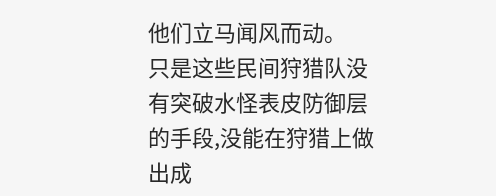他们立马闻风而动。
只是这些民间狩猎队没有突破水怪表皮防御层的手段,没能在狩猎上做出成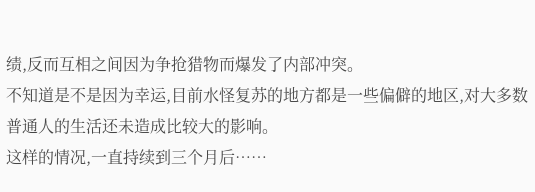绩,反而互相之间因为争抢猎物而爆发了内部冲突。
不知道是不是因为幸运,目前水怪复苏的地方都是一些偏僻的地区,对大多数普通人的生活还未造成比较大的影响。
这样的情况,一直持续到三个月后……